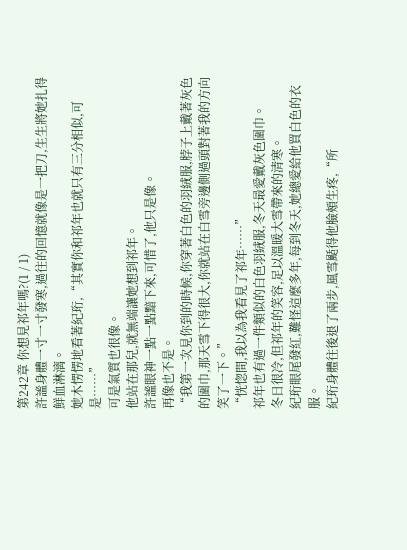第242章 你想見祁年嗎?(1 / 1)
許謐身體一寸一寸發寒,過往的回憶就像是一把刀,生生將她扎得鮮血淋漓。
她木愣愣地看著紀珩,“其實你和祁年也就只有三分相似,可是……”
可是氣質也很像。
他站在那兒,就無端讓她想到祁年。
許謐眼神一點一點黯下來,可惜了,他只是像。
再像也不是。
“我第一次見你到的時候,你穿著白色的羽絨服,脖子上戴著灰色的圍巾,那天雪下得很大,你就站在白雪旁邊側過頭對著我的方向笑了一下。”
“恍惚間,我以為我看見了祁年……”
祁年也有過一件類似的白色羽絨服,冬天最愛戴灰色圍巾。
冬日很冷,但祁年的笑容,足以溫暖大雪帶來的清寒。
紀珩眼尾發紅,難怪這麼多年,每到冬天,她總愛給他買白色的衣服。
紀珩身體往後退了兩步,風雪颳得他臉頰生疼,“所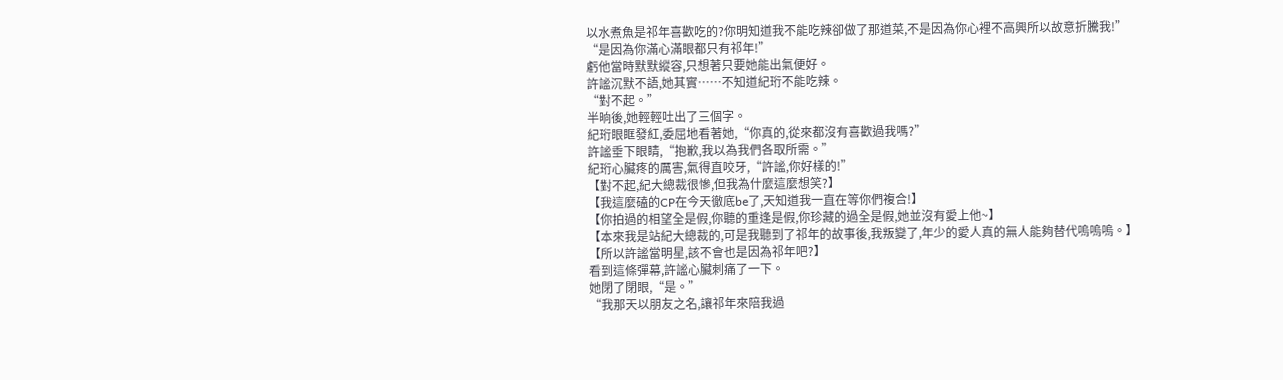以水煮魚是祁年喜歡吃的?你明知道我不能吃辣卻做了那道菜,不是因為你心裡不高興所以故意折騰我!”
“是因為你滿心滿眼都只有祁年!”
虧他當時默默縱容,只想著只要她能出氣便好。
許謐沉默不語,她其實……不知道紀珩不能吃辣。
“對不起。”
半晌後,她輕輕吐出了三個字。
紀珩眼眶發紅,委屈地看著她,“你真的,從來都沒有喜歡過我嗎?”
許謐垂下眼睛,“抱歉,我以為我們各取所需。”
紀珩心臟疼的厲害,氣得直咬牙,“許謐,你好樣的!”
【對不起,紀大總裁很慘,但我為什麼這麼想笑?】
【我這麼磕的CP在今天徹底be了,天知道我一直在等你們複合!】
【你拍過的相望全是假,你聽的重逢是假,你珍藏的過全是假,她並沒有愛上他~】
【本來我是站紀大總裁的,可是我聽到了祁年的故事後,我叛變了,年少的愛人真的無人能夠替代嗚嗚嗚。】
【所以許謐當明星,該不會也是因為祁年吧?】
看到這條彈幕,許謐心臟刺痛了一下。
她閉了閉眼,“是。”
“我那天以朋友之名,讓祁年來陪我過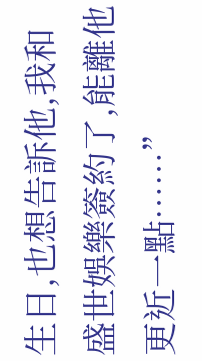生日,也想告訴他,我和盛世娛樂簽約了,能離他更近一點……”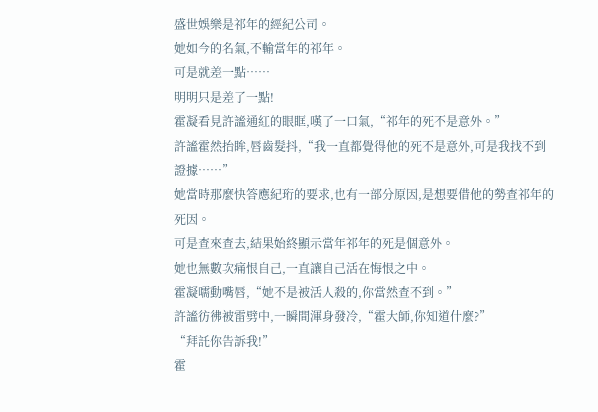盛世娛樂是祁年的經紀公司。
她如今的名氣,不輸當年的祁年。
可是就差一點……
明明只是差了一點!
霍凝看見許謐通紅的眼眶,嘆了一口氣,“祁年的死不是意外。”
許謐霍然抬眸,唇齒髮抖,“我一直都覺得他的死不是意外,可是我找不到證據……”
她當時那麼快答應紀珩的要求,也有一部分原因,是想要借他的勢查祁年的死因。
可是查來查去,結果始終顯示當年祁年的死是個意外。
她也無數次痛恨自己,一直讓自己活在悔恨之中。
霍凝嚅動嘴唇,“她不是被活人殺的,你當然查不到。”
許謐彷彿被雷劈中,一瞬間渾身發冷,“霍大師,你知道什麼?”
“拜託你告訴我!”
霍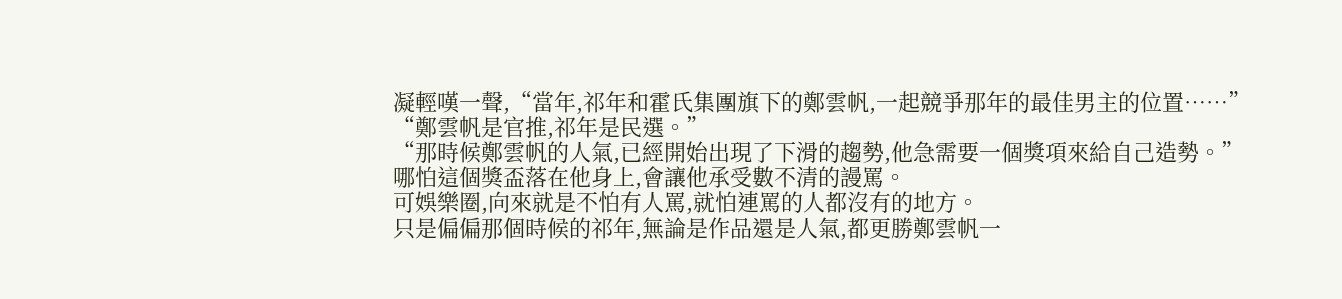凝輕嘆一聲,“當年,祁年和霍氏集團旗下的鄭雲帆,一起競爭那年的最佳男主的位置……”
“鄭雲帆是官推,祁年是民選。”
“那時候鄭雲帆的人氣,已經開始出現了下滑的趨勢,他急需要一個獎項來給自己造勢。”
哪怕這個獎盃落在他身上,會讓他承受數不清的謾罵。
可娛樂圈,向來就是不怕有人罵,就怕連罵的人都沒有的地方。
只是偏偏那個時候的祁年,無論是作品還是人氣,都更勝鄭雲帆一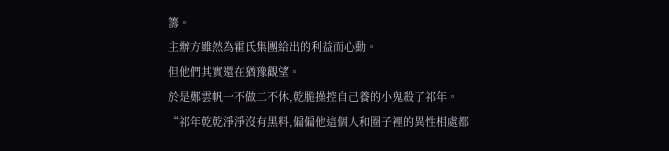籌。
主辦方雖然為霍氏集團給出的利益而心動。
但他們其實還在猶豫觀望。
於是鄭雲帆一不做二不休,乾脆操控自己養的小鬼殺了祁年。
“祁年乾乾淨淨沒有黑料,偏偏他這個人和圈子裡的異性相處都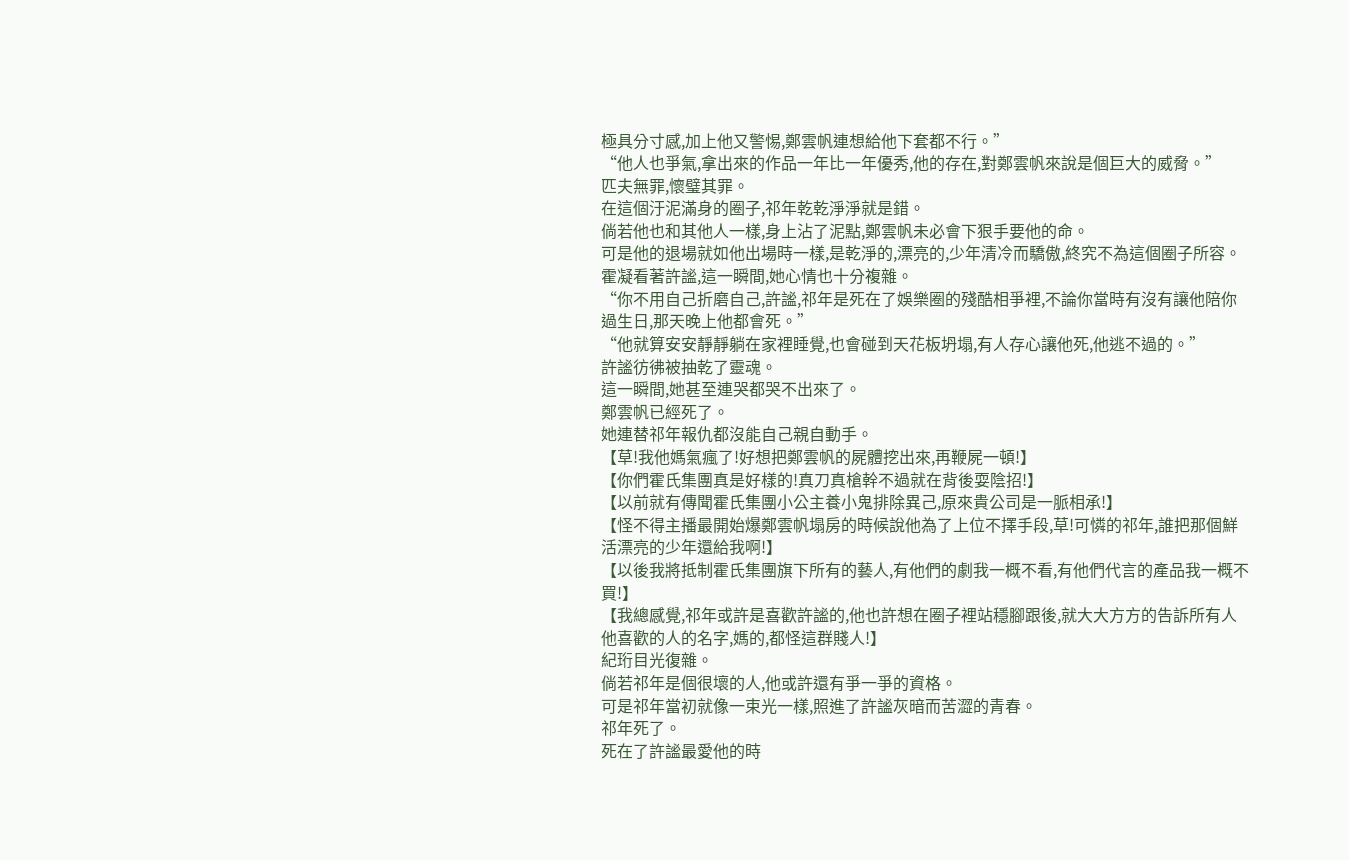極具分寸感,加上他又警惕,鄭雲帆連想給他下套都不行。”
“他人也爭氣,拿出來的作品一年比一年優秀,他的存在,對鄭雲帆來說是個巨大的威脅。”
匹夫無罪,懷璧其罪。
在這個汙泥滿身的圈子,祁年乾乾淨淨就是錯。
倘若他也和其他人一樣,身上沾了泥點,鄭雲帆未必會下狠手要他的命。
可是他的退場就如他出場時一樣,是乾淨的,漂亮的,少年清冷而驕傲,終究不為這個圈子所容。
霍凝看著許謐,這一瞬間,她心情也十分複雜。
“你不用自己折磨自己,許謐,祁年是死在了娛樂圈的殘酷相爭裡,不論你當時有沒有讓他陪你過生日,那天晚上他都會死。”
“他就算安安靜靜躺在家裡睡覺,也會碰到天花板坍塌,有人存心讓他死,他逃不過的。”
許謐彷彿被抽乾了靈魂。
這一瞬間,她甚至連哭都哭不出來了。
鄭雲帆已經死了。
她連替祁年報仇都沒能自己親自動手。
【草!我他媽氣瘋了!好想把鄭雲帆的屍體挖出來,再鞭屍一頓!】
【你們霍氏集團真是好樣的!真刀真槍幹不過就在背後耍陰招!】
【以前就有傳聞霍氏集團小公主養小鬼排除異己,原來貴公司是一脈相承!】
【怪不得主播最開始爆鄭雲帆塌房的時候說他為了上位不擇手段,草!可憐的祁年,誰把那個鮮活漂亮的少年還給我啊!】
【以後我將抵制霍氏集團旗下所有的藝人,有他們的劇我一概不看,有他們代言的產品我一概不買!】
【我總感覺,祁年或許是喜歡許謐的,他也許想在圈子裡站穩腳跟後,就大大方方的告訴所有人他喜歡的人的名字,媽的,都怪這群賤人!】
紀珩目光復雜。
倘若祁年是個很壞的人,他或許還有爭一爭的資格。
可是祁年當初就像一束光一樣,照進了許謐灰暗而苦澀的青春。
祁年死了。
死在了許謐最愛他的時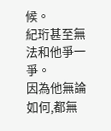候。
紀珩甚至無法和他爭一爭。
因為他無論如何,都無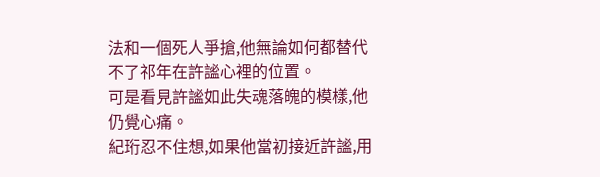法和一個死人爭搶,他無論如何都替代不了祁年在許謐心裡的位置。
可是看見許謐如此失魂落魄的模樣,他仍覺心痛。
紀珩忍不住想,如果他當初接近許謐,用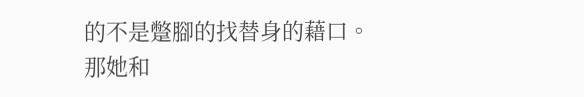的不是蹩腳的找替身的藉口。
那她和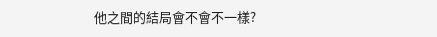他之間的結局會不會不一樣?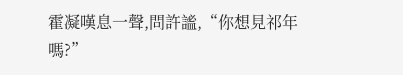霍凝嘆息一聲,問許謐,“你想見祁年嗎?”